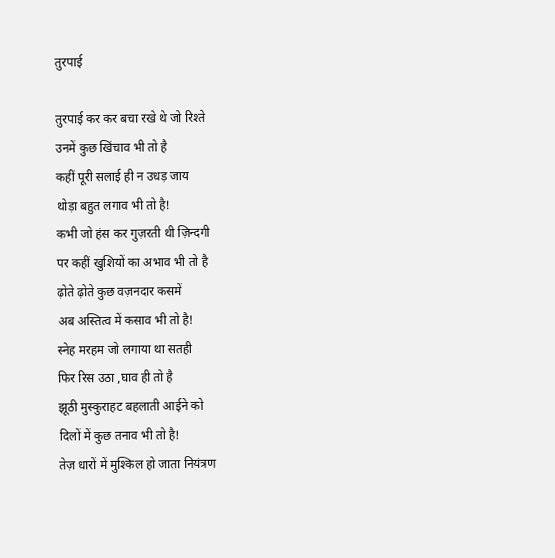तुरपाई

तुरपाई कर कर बचा रखे थे जो रिश्ते
उनमें कुछ खिंचाव भी तो है
कहीं पूरी सलाई ही न उधड़ जाय
थोड़ा बहुत लगाव भी तो है!
कभी जो हंस कर गुज़रती थी ज़िन्दगी
पर कहीं खुशियों का अभाव भी तो है
ढ़ोते ढ़ोते कुछ वज़नदार कसमें
अब अस्तित्व में कसाव भी तो है!
स्नेह मरहम जो लगाया था सतही
फिर रिस उठा ,घाव ही तो है
झूठी मुस्कुराहट बहलाती आईने को
दिलों में कुछ तनाव भी तो है!
तेज़ धारों में मुश्किल हो जाता नियंत्रण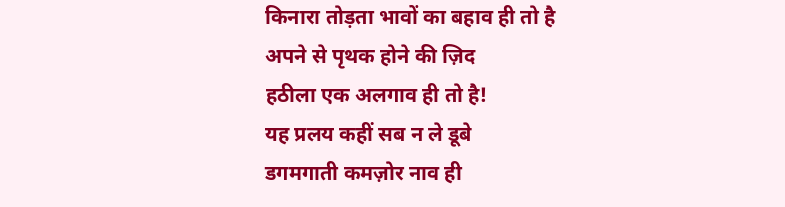किनारा तोड़ता भावों का बहाव ही तो है
अपने से पृथक होने की ज़िद
हठीला एक अलगाव ही तो है!
यह प्रलय कहीं सब न ले डूबे
डगमगाती कमज़ोर नाव ही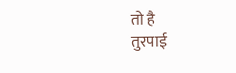तो है
तुरपाई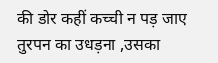की डोर कहीं कच्ची न पड़ जाए
तुरपन का उधड़ना ,उसका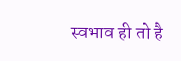स्वभाव ही तो है